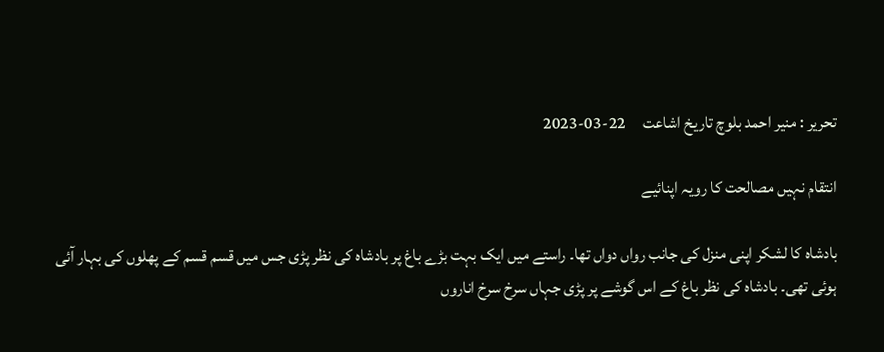تحریر : منیر احمد بلوچ تاریخ اشاعت     22-03-2023

انتقام نہیں مصالحت کا رویہ اپنائیے

بادشاہ کا لشکر اپنی منزل کی جانب رواں دواں تھا۔ راستے میں ایک بہت بڑے باغ پر بادشاہ کی نظر پڑی جس میں قسم قسم کے پھلوں کی بہار آئی ہوئی تھی۔ بادشاہ کی نظر باغ کے اس گوشے پر پڑی جہاں سرخ سرخ اناروں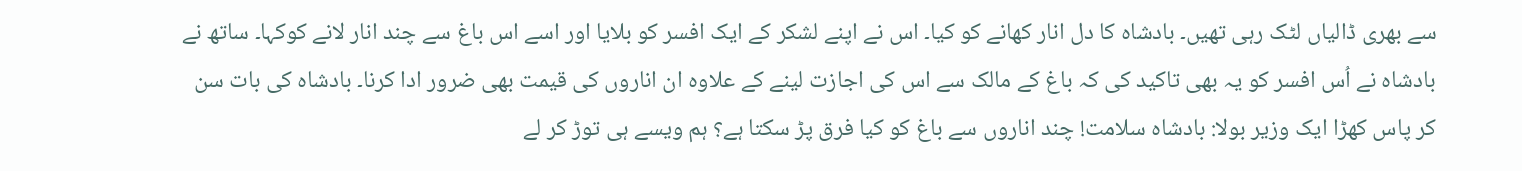سے بھری ڈالیاں لٹک رہی تھیں۔ بادشاہ کا دل انار کھانے کو کیا۔ اس نے اپنے لشکر کے ایک افسر کو بلایا اور اسے اس باغ سے چند انار لانے کوکہا۔ ساتھ نے بادشاہ نے اُس افسر کو یہ بھی تاکید کی کہ باغ کے مالک سے اس کی اجازت لینے کے علاوہ ان اناروں کی قیمت بھی ضرور ادا کرنا۔ بادشاہ کی بات سن کر پاس کھڑا ایک وزیر بولا: بادشاہ سلامت! چند اناروں سے باغ کو کیا فرق پڑ سکتا ہے؟ ہم ویسے ہی توڑ کر لے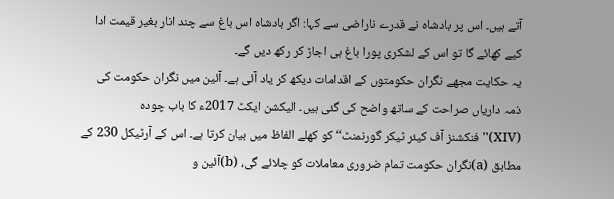آتے ہیں۔ اس پر بادشاہ نے قدرے ناراضی سے کہا: اگر بادشاہ اس باغ سے چند انار بغیر قیمت ادا کیے کھائے گا تو اس کے لشکری پورا باغ ہی اجاڑ کر رکھ دیں گے۔
یہ حکایت مجھے نگران حکومتوں کے اقدامات دیکھ کر یاد آئی ہے۔ آئین میں نگران حکومت کی ذمہ داریاں صراحت کے ساتھ واضح کی گئی ہیں۔ الیکشن ایکٹ 2017ء کا باب چودہ (XIV)''فنکشنز آف کیئر ٹیکر گورنمنٹ‘‘ کو کھلے الفاظ میں بیان کرتا ہے۔ اس کے آرٹیکل 230 کے مطابق (a)نگران حکومت تمام ضروری معاملات کو چلائے گی، (b)آئین و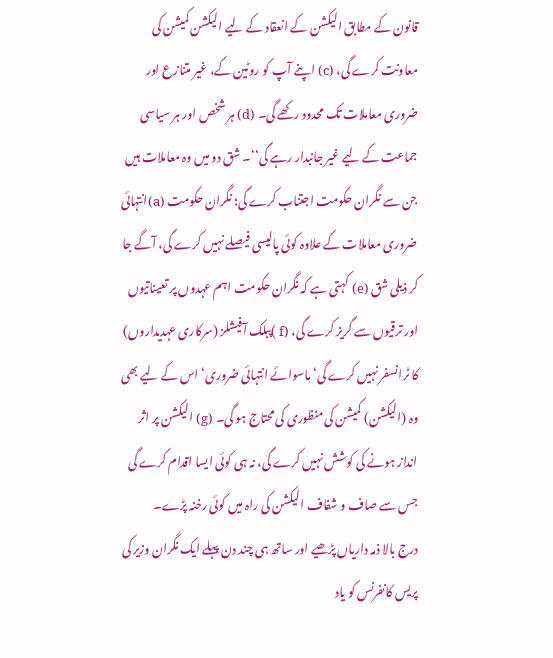قانون کے مطابق الیکشن کے انعقاد کے لیے الیکشن کمیشن کی معاونت کرے گی، (c) اپنے آپ کو روٹین کے، غیر متنازع اور ضروری معاملات تک محدود رکھے گی۔ (d) ہر شخص اور ہر سیاسی جماعت کے لیے غیر جانبدار رہے گی‘‘۔ شق دو میں وہ معاملات ہیں جن سے نگران حکومت اجتناب کرے گی؛ نگران حکومت (a)انتہائی ضروری معاملات کے علاوہ کوئی پالیسی فیصلے نہیں کرے گی، آگے جا کر ذیلی شق (e) کہتی ہے کہ نگران حکومت اہم عہدوں پر تعیناتیوں اور ترقیوں سے گریز کرے گی، (f )پبلک آفیشلز (سرکاری عہدیداروں) کا ٹرانسفر نہیں کرے گی‘ ماسوائے انتہائی ضروری‘ اس کے لیے بھی وہ (الیکشن) کمیشن کی منظوری کی محتاج ہو گی۔ (g) الیکشن پر اثر انداز ہونے کی کوشش نہیں کرے گی، نہ ہی کوئی ایسا اقدام کرے گی جس سے صاف و شفاف الیکشن کی راہ میں کوئی رخنہ پڑے۔
درج بالا ذمہ داریاں پڑھیے اور ساتھ ہی چند دن پہلے ایک نگران وزیر کی پریس کانفرنس کو یاد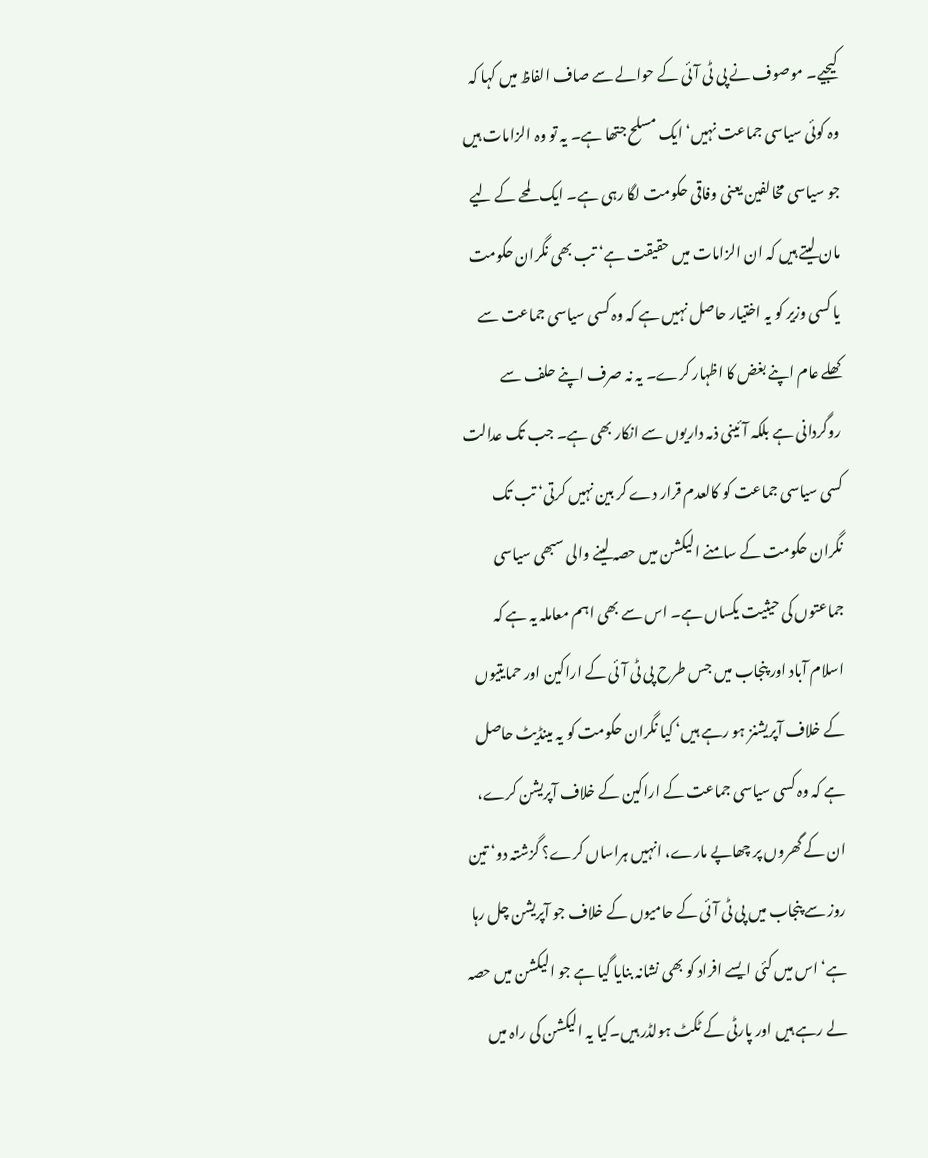کیجیے۔ موصوف نے پی ٹی آئی کے حوالے سے صاف الفاظ میں کہا کہ وہ کوئی سیاسی جماعت نہیں‘ ایک مسلح جتھا ہے۔ یہ تو وہ الزامات ہیں جو سیاسی مخالفین یعنی وفاقی حکومت لگا رہی ہے۔ ایک لمحے کے لیے مان لیتے ہیں کہ ان الزامات میں حقیقت ہے‘ تب بھی نگران حکومت یا کسی وزیر کو یہ اختیار حاصل نہیں ہے کہ وہ کسی سیاسی جماعت سے کھلے عام اپنے بغض کا اظہار کرے۔ یہ نہ صرف اپنے حلف سے روگردانی ہے بلکہ آئینی ذمہ داریوں سے انکار بھی ہے۔ جب تک عدالت کسی سیاسی جماعت کو کالعدم قرار دے کر بین نہیں کرتی‘ تب تک نگران حکومت کے سامنے الیکشن میں حصہ لینے والی سبھی سیاسی جماعتوں کی حیثیت یکساں ہے۔ اس سے بھی اہم معاملہ یہ ہے کہ اسلام آباد اور پنجاب میں جس طرح پی ٹی آئی کے اراکین اور حمایتیوں کے خلاف آپریشنز ہو رہے ہیں‘ کیا نگران حکومت کو یہ مینڈیٹ حاصل ہے کہ وہ کسی سیاسی جماعت کے اراکین کے خلاف آپریشن کرے، ان کے گھروں پر چھاپے مارے، انہیں ہراساں کرے؟ گزشتہ دو‘ تین روز سے پنجاب میں پی ٹی آئی کے حامیوں کے خلاف جو آپریشن چل رہا ہے‘ اس میں کئی ایسے افراد کو بھی نشانہ بنایا گیا ہے جو الیکشن میں حصہ لے رہے ہیں اور پارٹی کے ٹکٹ ہولڈر ہیں۔کیا یہ الیکشن کی راہ میں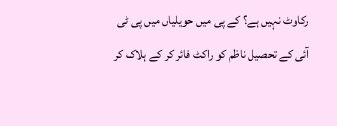رکاوٹ نہیں ہے؟ کے پی میں حویلیاں میں پی ٹی آئی کے تحصیل ناظم کو راکٹ فائر کر کے ہلاک کر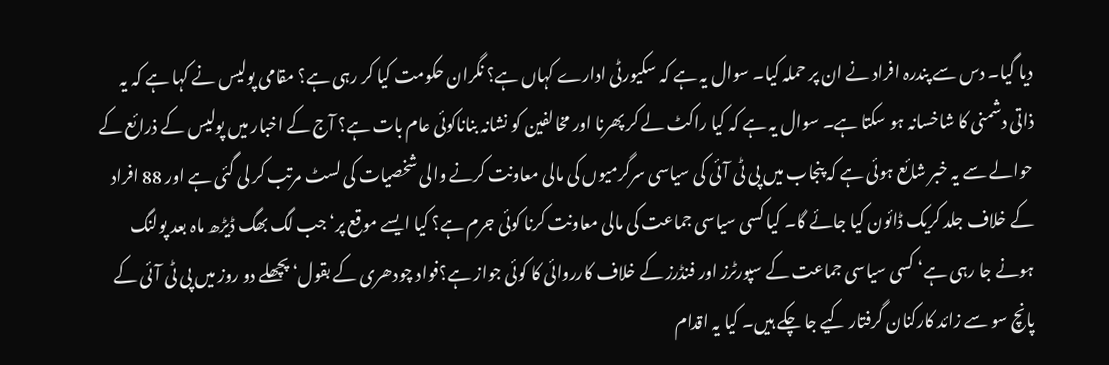دیا گیا۔ دس سے پندرہ افراد نے ان پر حملہ کیا۔ سوال یہ ہے کہ سکیورٹی ادارے کہاں ہے؟ نگران حکومت کیا کر رہی ہے؟ مقامی پولیس نے کہا ہے کہ یہ ذاتی دشمنی کا شاخسانہ ہو سکتا ہے۔ سوال یہ ہے کہ کیا راکٹ لے کر پھرنا اور مخالفین کو نشانہ بناناکوئی عام بات ہے؟ آج کے اخبار میں پولیس کے ذرائع کے حوالے سے یہ خبر شائع ہوئی ہے کہ پنجاب میں پی ٹی آئی کی سیاسی سرگرمیوں کی مالی معاونت کرنے والی شخصیات کی لسٹ مرتب کر لی گئی ہے اور 88 افراد کے خلاف جلد کریک ڈائون کیا جائے گا۔ کیا کسی سیاسی جماعت کی مالی معاونت کرنا کوئی جرم ہے؟ کیا ایسے موقع پر‘ جب لگ بھگ ڈیڑھ ماہ بعد پولنگ ہونے جا رہی ہے‘ کسی سیاسی جماعت کے سپورٹرز اور فنڈرز کے خلاف کارروائی کا کوئی جواز ہے؟فواد چودھری کے بقول‘ پچھلے دو روز میں پی ٹی آئی کے پانچ سو سے زائد کارکنان گرفتار کیے جا چکے ہیں۔ کیا یہ اقدام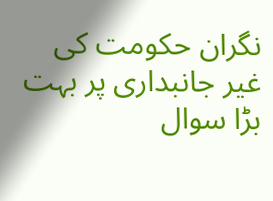نگران حکومت کی غیر جانبداری پر بہت بڑا سوال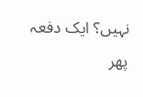نہیں؟ ایک دفعہ پھر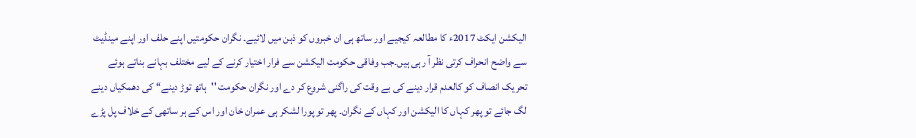الیکشن ایکٹ 2017ء کا مطالعہ کیجیے اور ساتھ ہی ان خبروں کو ذہن میں لائیے۔ نگران حکومتیں اپنے حلف اور اپنے مینڈیٹ سے واضح انحراف کرتی نظر آ رہی ہیں۔جب وفاقی حکومت الیکشن سے فرار اختیار کرنے کے لیے مختلف بہانے بناتے ہوئے تحریک انصاف کو کالعدم قرار دینے کی بے وقت کی راگنی شروع کر دے اور نگران حکومت ''ہاتھ توڑ دینے‘‘ کی دھمکیاں دینے لگ جائے تو پھر کہاں کا الیکشن اور کہاں کے نگران۔ پھر تو پورا لشکر ہی عمران خان اور اس کے ہر ساتھی کے خلاف پل پڑے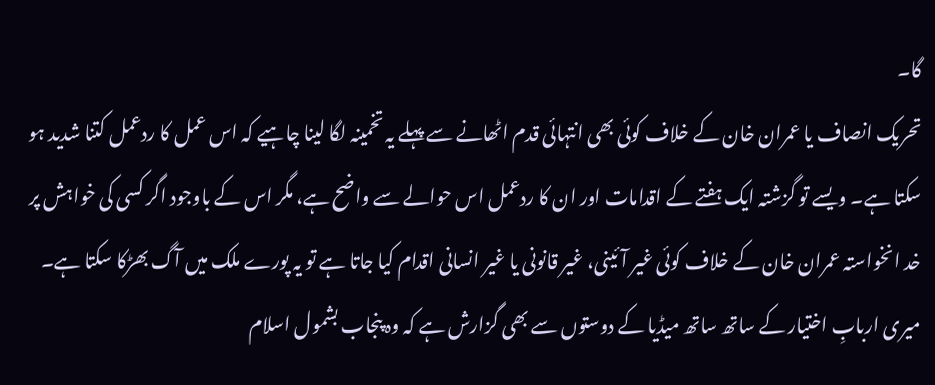گا۔
تحریک انصاف یا عمران خان کے خلاف کوئی بھی انتہائی قدم اٹھانے سے پہلے یہ تخمینہ لگا لینا چاہیے کہ اس عمل کا ردعمل کتنا شدید ہو سکتا ہے۔ ویسے تو گزشتہ ایک ہفتے کے اقدامات اور ان کا ردعمل اس حوالے سے واضح ہے، مگر اس کے باوجود اگر کسی کی خواہش پر خد انخواستہ عمران خان کے خلاف کوئی غیر آئینی، غیر قانونی یا غیر انسانی اقدام کیا جاتا ہے تو یہ پورے ملک میں آگ بھڑکا سکتا ہے۔ میری اربابِ اختیار کے ساتھ ساتھ میڈیا کے دوستوں سے بھی گزارش ہے کہ وہ پنجاب بشمول اسلام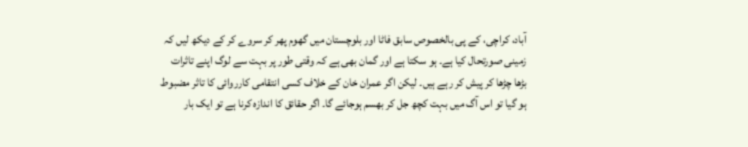آباد، کراچی، کے پی بالخصوص سابق فاٹا اور بلوچستان میں گھوم پھر کر سروے کر کے دیکھ لیں کہ زمینی صورتحال کیا ہے۔ ہو سکتا ہے اور گمان بھی ہے کہ وقتی طور پر بہت سے لوگ اپنے تاثرات بڑھا چڑھا کر پیش کر رہے ہیں۔ لیکن اگر عمران خان کے خلاف کسی انتقامی کارروائی کا تاثر مضبوط ہو گیا تو اس آگ میں بہت کچھ جل کر بھسم ہوجائے گا۔ اگر حقائق کا اندازہ کرنا ہے تو ایک بار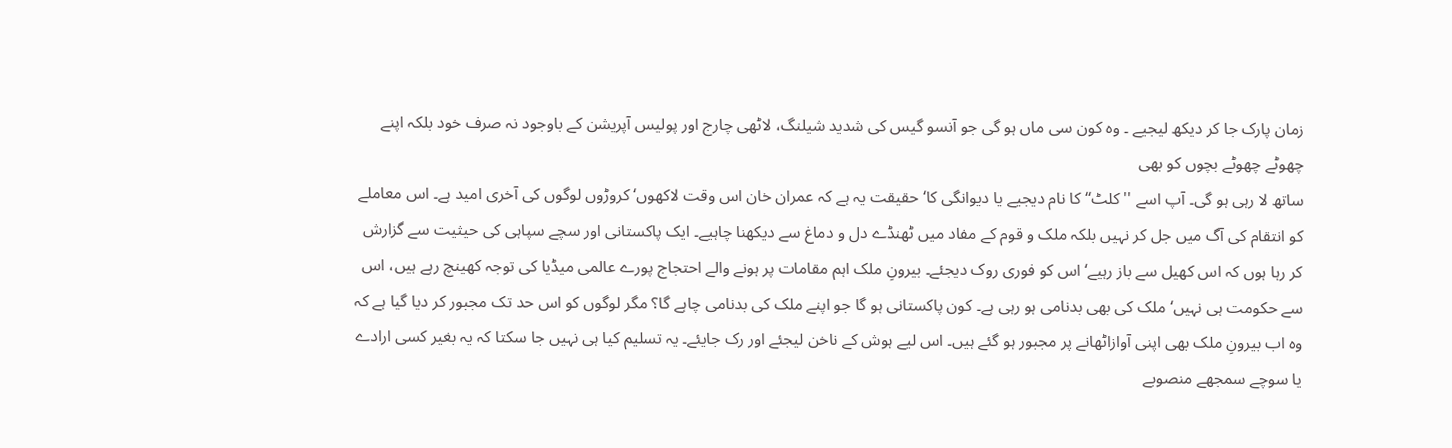زمان پارک جا کر دیکھ لیجیے ۔ وہ کون سی ماں ہو گی جو آنسو گیس کی شدید شیلنگ، لاٹھی چارج اور پولیس آپریشن کے باوجود نہ صرف خود بلکہ اپنے چھوٹے چھوٹے بچوں کو بھی
ساتھ لا رہی ہو گی۔ آپ اسے ''کلٹ‘‘ کا نام دیجیے یا دیوانگی کا‘ حقیقت یہ ہے کہ عمران خان اس وقت لاکھوں‘ کروڑوں لوگوں کی آخری امید ہے۔ اس معاملے کو انتقام کی آگ میں جل کر نہیں بلکہ ملک و قوم کے مفاد میں ٹھنڈے دل و دماغ سے دیکھنا چاہیے۔ ایک پاکستانی اور سچے سپاہی کی حیثیت سے گزارش کر رہا ہوں کہ اس کھیل سے باز رہیے‘ اس کو فوری روک دیجئے۔ بیرونِ ملک اہم مقامات پر ہونے والے احتجاج پورے عالمی میڈیا کی توجہ کھینچ رہے ہیں، اس سے حکومت ہی نہیں‘ ملک کی بھی بدنامی ہو رہی ہے۔ کون پاکستانی ہو گا جو اپنے ملک کی بدنامی چاہے گا؟ مگر لوگوں کو اس حد تک مجبور کر دیا گیا ہے کہ وہ اب بیرونِ ملک بھی اپنی آوازاٹھانے پر مجبور ہو گئے ہیں۔ اس لیے ہوش کے ناخن لیجئے اور رک جایئے۔ یہ تسلیم کیا ہی نہیں جا سکتا کہ یہ بغیر کسی ارادے یا سوچے سمجھے منصوبے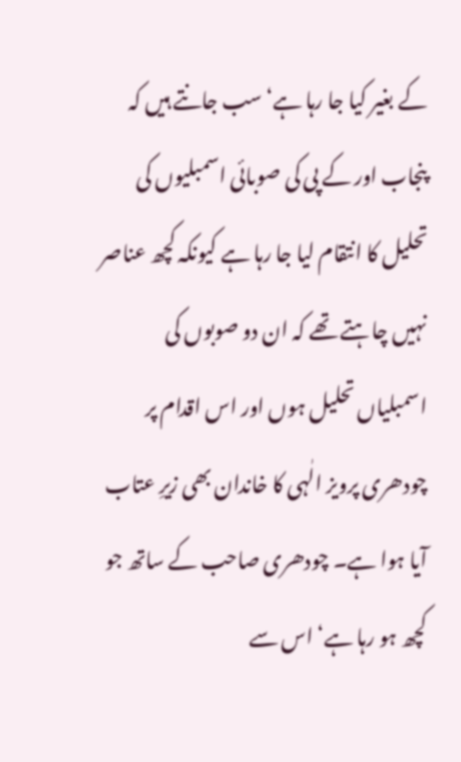کے بغیر کیا جا رہا ہے‘ سب جانتے ہیں کہ پنجاب اور کے پی کی صوبائی اسمبلیوں کی تحلیل کا انتقام لیا جا رہا ہے کیونکہ کچھ عناصر نہیں چاہتے تھے کہ ان دو صوبوں کی اسمبلیاں تحلیل ہوں اور اس اقدام پر چودھری پرویز الٰہی کا خاندان بھی زیرِ عتاب آیا ہوا ہے۔ چودھری صاحب کے ساتھ جو کچھ ہو رہا ہے‘ اس سے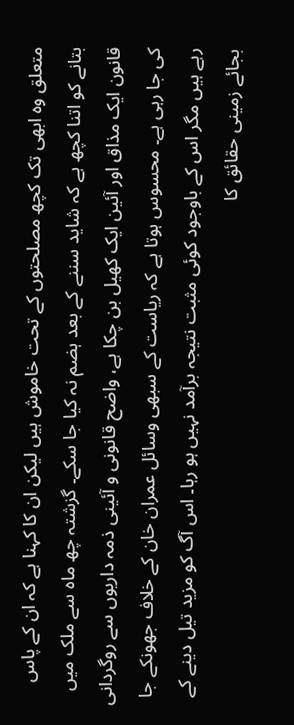متعلق وہ ابھی تک کچھ مصلحتوں کے تحت خاموش ہیں لیکن ان کا کہنا ہے کہ ان کے پاس بتانے کو اتنا کچھ ہے کہ شاید سننے کے بعد ہضم نہ کیا جا سکے۔ گزشتہ چھ ماہ سے ملک میں قانون ایک مذاق اور آئین ایک کھیل بن چکا ہے، واضح قانونی و آئینی ذمہ داریوں سے روگردانی کی جا رہی ہے۔ محسوس ہوتا ہے کہ ریاست کے سبھی وسائل عمران خان کے خلاف جھونکے جا رہے ہیں مگر اس کے باوجود کوئی مثبت نتیجہ برآمد نہیں ہو رہا۔ اس آگ کو مزید تیل دینے کے بجائے زمینی حقائق کا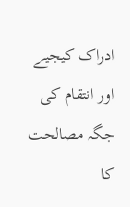ادراک کیجیے اور انتقام کی جگہ مصالحت کا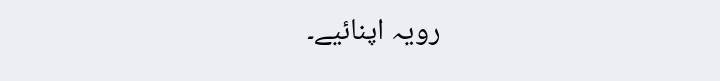رویہ اپنائیے۔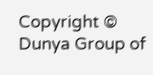Copyright © Dunya Group of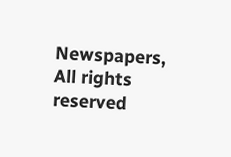Newspapers, All rights reserved